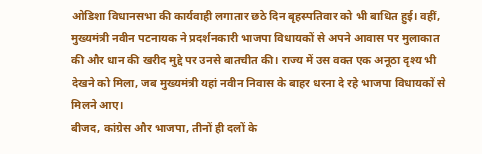ओडिशा विधानसभा की कार्यवाही लगातार छठे दिन बृहस्पतिवार को भी बाधित हुई। वहीं, मुख्यमंत्री नवीन पटनायक ने प्रदर्शनकारी भाजपा विधायकों से अपने आवास पर मुलाकात की और धान की खरीद मुद्दे पर उनसे बातचीत की। राज्य में उस वक्त एक अनूठा दृश्य भी देखने को मिला, जब मुख्यमंत्री यहां नवीन निवास के बाहर धरना दे रहे भाजपा विधायकों से मिलने आए।
बीजद, कांग्रेस और भाजपा, तीनों ही दलों के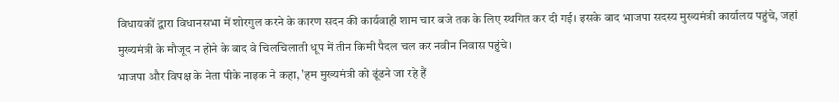विधायकों द्वारा विधानसभा में शोरगुल करने के कारण सदन की कार्यवाही शाम चार बजे तक के लिए स्थगित कर दी गई। इसके बाद भाजपा सदस्य मुख्यमंत्री कार्यालय पहुंचे, जहां मुख्यमंत्री के मौजूद न होने के बाद वे चिलचिलाती धूप में तीन किमी पैदल चल कर नवीन निवास पहुंचे।
भाजपा और विपक्ष के नेता पीके नाइक ने कहा, 'हम मुख्यमंत्री को ढूंढने जा रहे हैं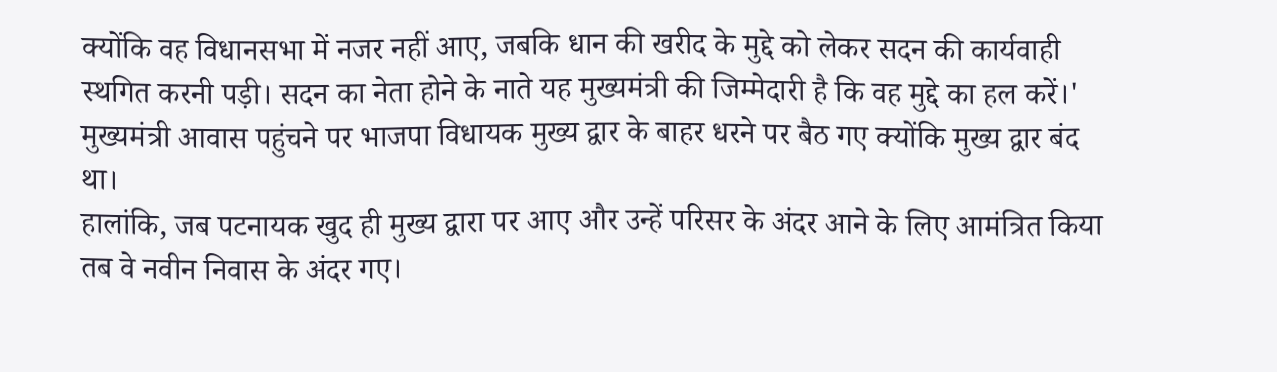क्योंकि वह विधानसभा में नजर नहीं आए, जबकि धान की खरीद के मुद्दे को लेकर सदन की कार्यवाही स्थगित करनी पड़ी। सदन का नेता होने के नाते यह मुख्यमंत्री की जिम्मेदारी है कि वह मुद्दे का हल करें।' मुख्यमंत्री आवास पहुंचने पर भाजपा विधायक मुख्य द्वार के बाहर धरने पर बैठ गए क्योंकि मुख्य द्वार बंद था।
हालांकि, जब पटनायक खुद ही मुख्य द्वारा पर आए और उन्हें परिसर के अंदर आने के लिए आमंत्रित किया तब वे नवीन निवास के अंदर गए।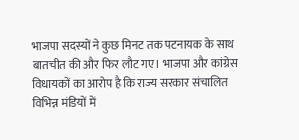भाजपा सदस्यों ने कुछ मिनट तक पटनायक के साथ बातचीत की और फिर लौट गए। भाजपा और कांग्रेस विधायकों का आरोप है कि राज्य सरकार संचालित विभिन्न मंडियों में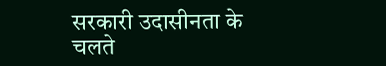सरकारी उदासीनता के चलते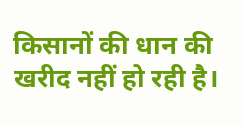किसानों की धान की खरीद नहीं हो रही है।